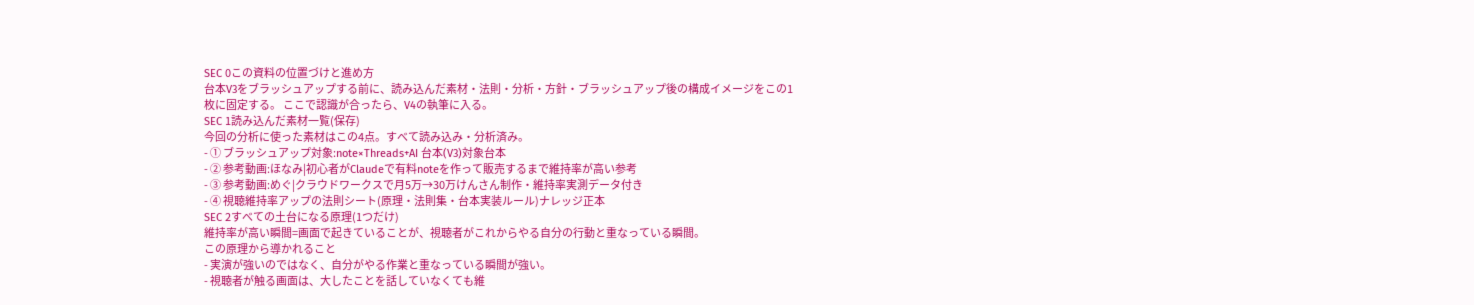SEC 0この資料の位置づけと進め方
台本V3をブラッシュアップする前に、読み込んだ素材・法則・分析・方針・ブラッシュアップ後の構成イメージをこの1枚に固定する。 ここで認識が合ったら、V4の執筆に入る。
SEC 1読み込んだ素材一覧(保存)
今回の分析に使った素材はこの4点。すべて読み込み・分析済み。
- ① ブラッシュアップ対象:note×Threads+AI 台本(V3)対象台本
- ② 参考動画:ほなみ|初心者がClaudeで有料noteを作って販売するまで維持率が高い参考
- ③ 参考動画:めぐ|クラウドワークスで月5万→30万けんさん制作・維持率実測データ付き
- ④ 視聴維持率アップの法則シート(原理・法則集・台本実装ルール)ナレッジ正本
SEC 2すべての土台になる原理(1つだけ)
維持率が高い瞬間=画面で起きていることが、視聴者がこれからやる自分の行動と重なっている瞬間。
この原理から導かれること
- 実演が強いのではなく、自分がやる作業と重なっている瞬間が強い。
- 視聴者が触る画面は、大したことを話していなくても維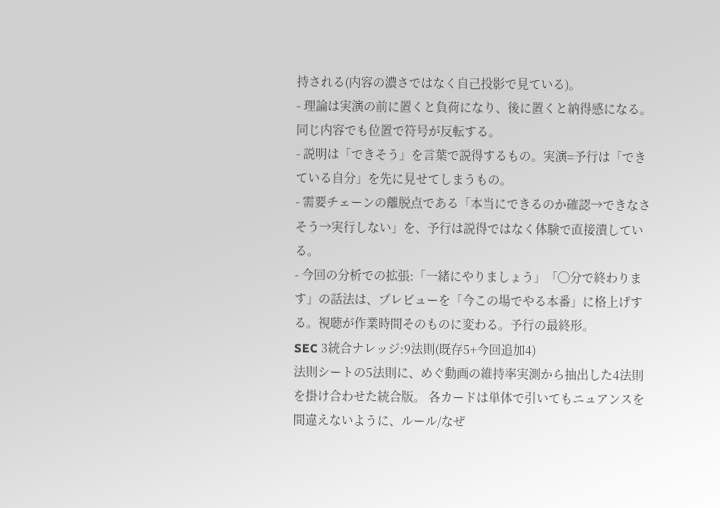持される(内容の濃さではなく自己投影で見ている)。
- 理論は実演の前に置くと負荷になり、後に置くと納得感になる。同じ内容でも位置で符号が反転する。
- 説明は「できそう」を言葉で説得するもの。実演=予行は「できている自分」を先に見せてしまうもの。
- 需要チェーンの離脱点である「本当にできるのか確認→できなさそう→実行しない」を、予行は説得ではなく体験で直接潰している。
- 今回の分析での拡張:「一緒にやりましょう」「◯分で終わります」の話法は、プレビューを「今この場でやる本番」に格上げする。視聴が作業時間そのものに変わる。予行の最終形。
SEC 3統合ナレッジ:9法則(既存5+今回追加4)
法則シートの5法則に、めぐ動画の維持率実測から抽出した4法則を掛け合わせた統合版。 各カードは単体で引いてもニュアンスを間違えないように、ルール/なぜ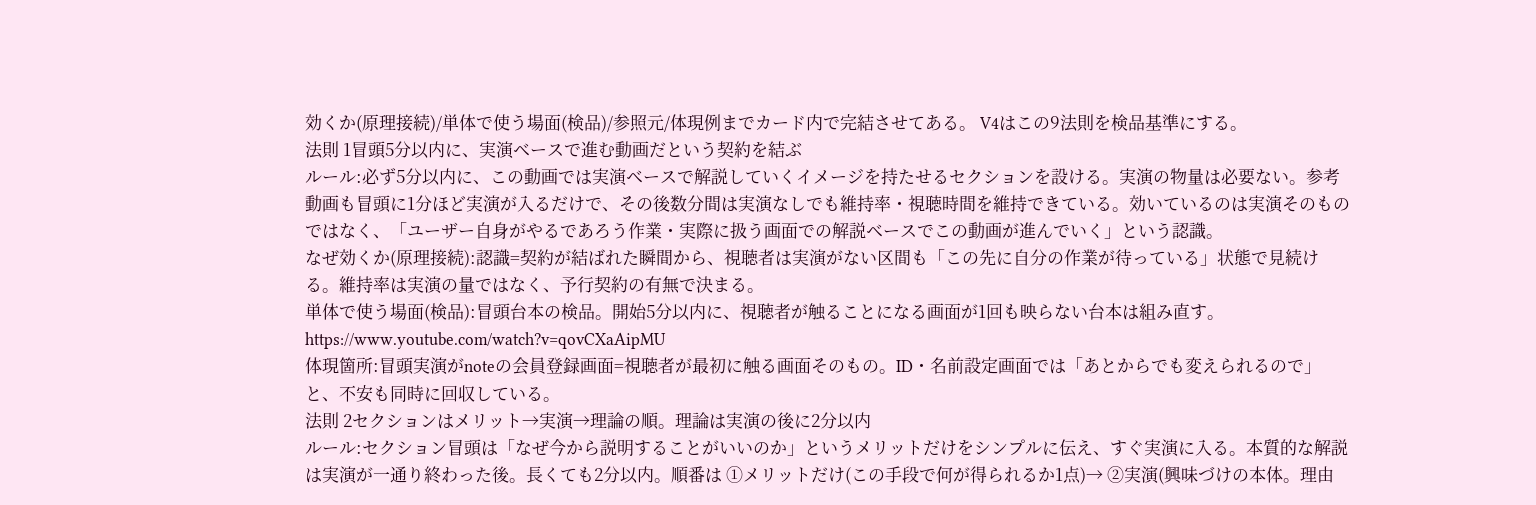効くか(原理接続)/単体で使う場面(検品)/参照元/体現例までカード内で完結させてある。 V4はこの9法則を検品基準にする。
法則 1冒頭5分以内に、実演ベースで進む動画だという契約を結ぶ
ルール:必ず5分以内に、この動画では実演ベースで解説していくイメージを持たせるセクションを設ける。実演の物量は必要ない。参考動画も冒頭に1分ほど実演が入るだけで、その後数分間は実演なしでも維持率・視聴時間を維持できている。効いているのは実演そのものではなく、「ユーザー自身がやるであろう作業・実際に扱う画面での解説ベースでこの動画が進んでいく」という認識。
なぜ効くか(原理接続):認識=契約が結ばれた瞬間から、視聴者は実演がない区間も「この先に自分の作業が待っている」状態で見続ける。維持率は実演の量ではなく、予行契約の有無で決まる。
単体で使う場面(検品):冒頭台本の検品。開始5分以内に、視聴者が触ることになる画面が1回も映らない台本は組み直す。
https://www.youtube.com/watch?v=qovCXaAipMU
体現箇所:冒頭実演がnoteの会員登録画面=視聴者が最初に触る画面そのもの。ID・名前設定画面では「あとからでも変えられるので」と、不安も同時に回収している。
法則 2セクションはメリット→実演→理論の順。理論は実演の後に2分以内
ルール:セクション冒頭は「なぜ今から説明することがいいのか」というメリットだけをシンプルに伝え、すぐ実演に入る。本質的な解説は実演が一通り終わった後。長くても2分以内。順番は ①メリットだけ(この手段で何が得られるか1点)→ ②実演(興味づけの本体。理由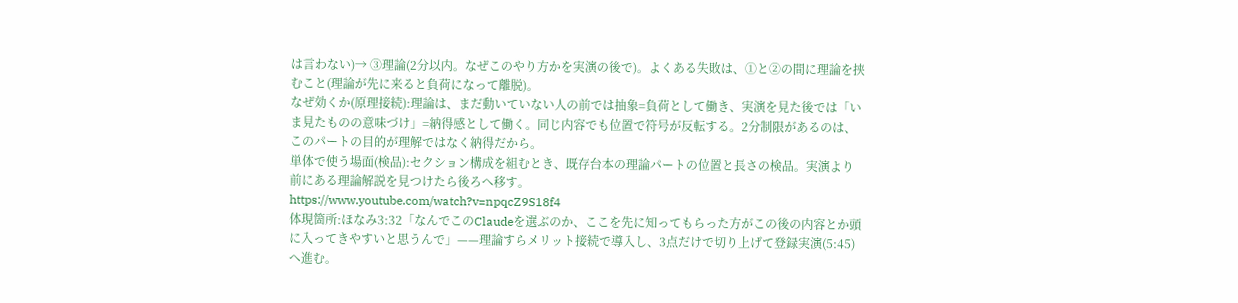は言わない)→ ③理論(2分以内。なぜこのやり方かを実演の後で)。よくある失敗は、①と②の間に理論を挟むこと(理論が先に来ると負荷になって離脱)。
なぜ効くか(原理接続):理論は、まだ動いていない人の前では抽象=負荷として働き、実演を見た後では「いま見たものの意味づけ」=納得感として働く。同じ内容でも位置で符号が反転する。2分制限があるのは、このパートの目的が理解ではなく納得だから。
単体で使う場面(検品):セクション構成を組むとき、既存台本の理論パートの位置と長さの検品。実演より前にある理論解説を見つけたら後ろへ移す。
https://www.youtube.com/watch?v=npqcZ9S18f4
体現箇所:ほなみ3:32「なんでこのClaudeを選ぶのか、ここを先に知ってもらった方がこの後の内容とか頭に入ってきやすいと思うんで」——理論すらメリット接続で導入し、3点だけで切り上げて登録実演(5:45)へ進む。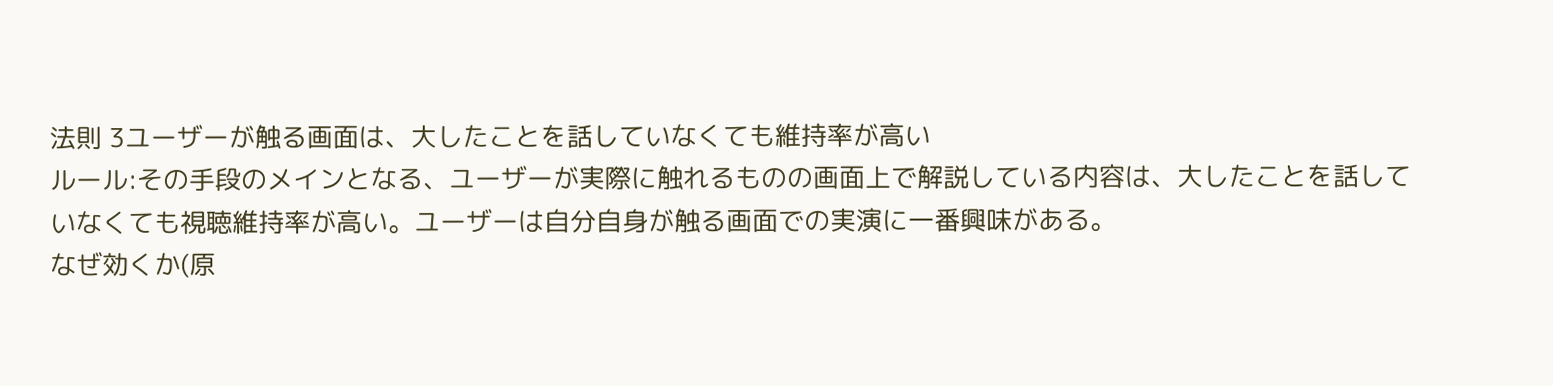法則 3ユーザーが触る画面は、大したことを話していなくても維持率が高い
ルール:その手段のメインとなる、ユーザーが実際に触れるものの画面上で解説している内容は、大したことを話していなくても視聴維持率が高い。ユーザーは自分自身が触る画面での実演に一番興味がある。
なぜ効くか(原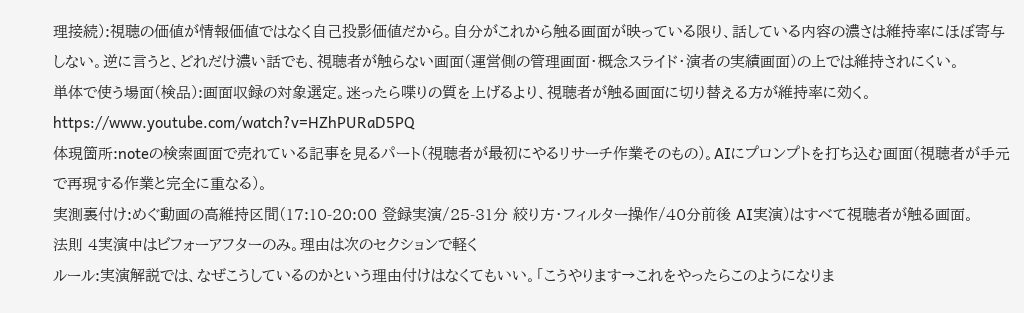理接続):視聴の価値が情報価値ではなく自己投影価値だから。自分がこれから触る画面が映っている限り、話している内容の濃さは維持率にほぼ寄与しない。逆に言うと、どれだけ濃い話でも、視聴者が触らない画面(運営側の管理画面・概念スライド・演者の実績画面)の上では維持されにくい。
単体で使う場面(検品):画面収録の対象選定。迷ったら喋りの質を上げるより、視聴者が触る画面に切り替える方が維持率に効く。
https://www.youtube.com/watch?v=HZhPURaD5PQ
体現箇所:noteの検索画面で売れている記事を見るパート(視聴者が最初にやるリサーチ作業そのもの)。AIにプロンプトを打ち込む画面(視聴者が手元で再現する作業と完全に重なる)。
実測裏付け:めぐ動画の高維持区間(17:10-20:00 登録実演/25-31分 絞り方・フィルター操作/40分前後 AI実演)はすべて視聴者が触る画面。
法則 4実演中はビフォーアフターのみ。理由は次のセクションで軽く
ルール:実演解説では、なぜこうしているのかという理由付けはなくてもいい。「こうやります→これをやったらこのようになりま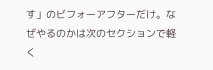す」のビフォーアフターだけ。なぜやるのかは次のセクションで軽く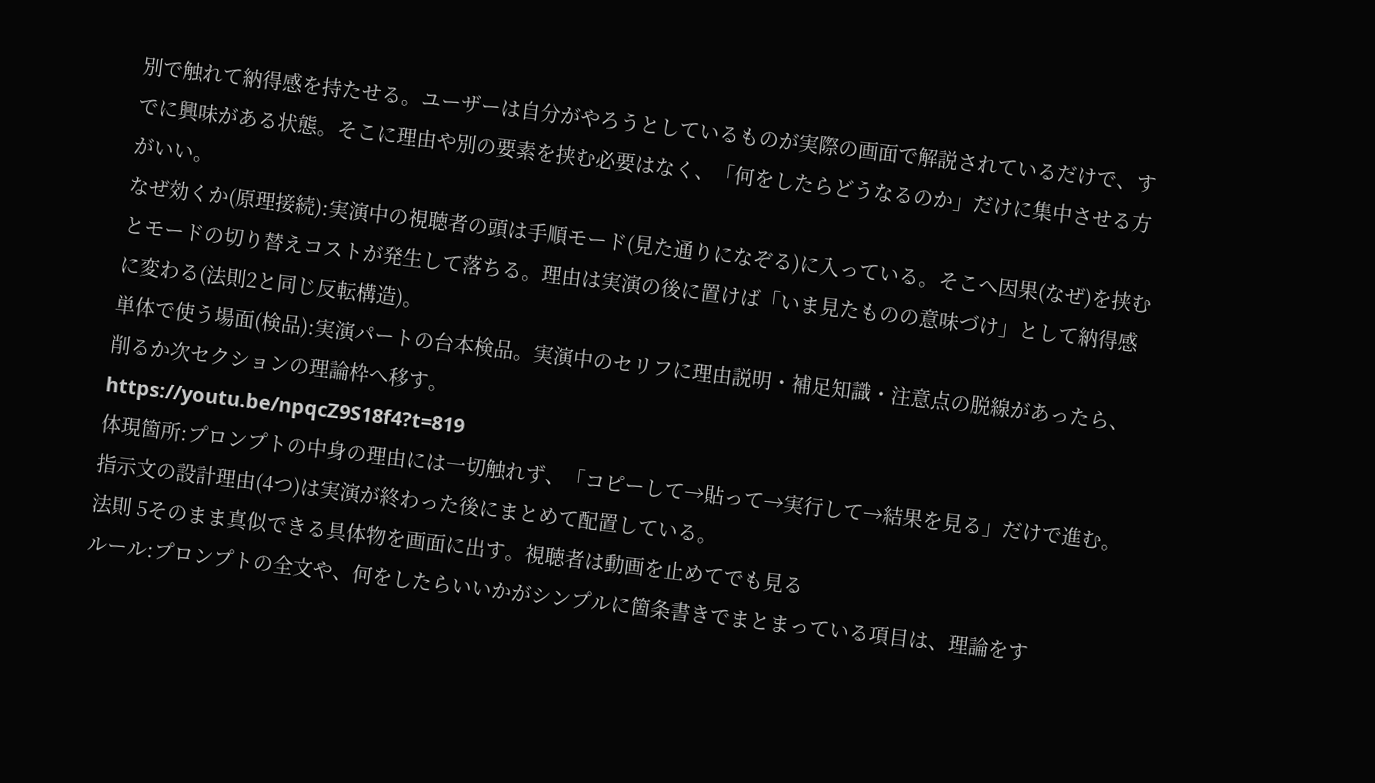別で触れて納得感を持たせる。ユーザーは自分がやろうとしているものが実際の画面で解説されているだけで、すでに興味がある状態。そこに理由や別の要素を挟む必要はなく、「何をしたらどうなるのか」だけに集中させる方がいい。
なぜ効くか(原理接続):実演中の視聴者の頭は手順モード(見た通りになぞる)に入っている。そこへ因果(なぜ)を挟むとモードの切り替えコストが発生して落ちる。理由は実演の後に置けば「いま見たものの意味づけ」として納得感に変わる(法則2と同じ反転構造)。
単体で使う場面(検品):実演パートの台本検品。実演中のセリフに理由説明・補足知識・注意点の脱線があったら、削るか次セクションの理論枠へ移す。
https://youtu.be/npqcZ9S18f4?t=819
体現箇所:プロンプトの中身の理由には一切触れず、「コピーして→貼って→実行して→結果を見る」だけで進む。指示文の設計理由(4つ)は実演が終わった後にまとめて配置している。
法則 5そのまま真似できる具体物を画面に出す。視聴者は動画を止めてでも見る
ルール:プロンプトの全文や、何をしたらいいかがシンプルに箇条書きでまとまっている項目は、理論をす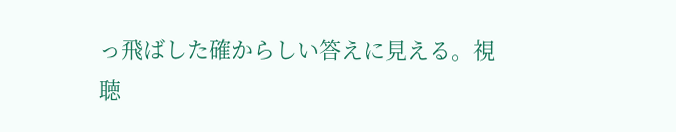っ飛ばした確からしい答えに見える。視聴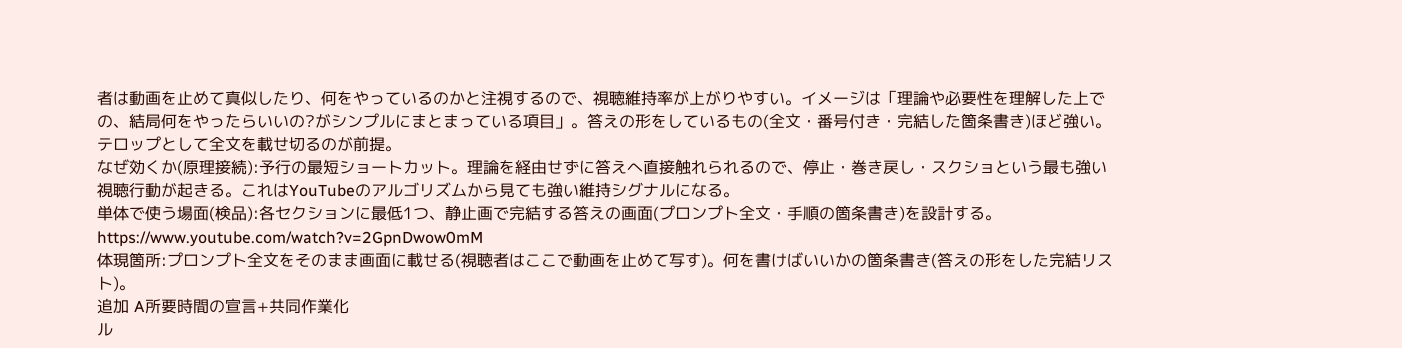者は動画を止めて真似したり、何をやっているのかと注視するので、視聴維持率が上がりやすい。イメージは「理論や必要性を理解した上での、結局何をやったらいいの?がシンプルにまとまっている項目」。答えの形をしているもの(全文・番号付き・完結した箇条書き)ほど強い。テロップとして全文を載せ切るのが前提。
なぜ効くか(原理接続):予行の最短ショートカット。理論を経由せずに答えへ直接触れられるので、停止・巻き戻し・スクショという最も強い視聴行動が起きる。これはYouTubeのアルゴリズムから見ても強い維持シグナルになる。
単体で使う場面(検品):各セクションに最低1つ、静止画で完結する答えの画面(プロンプト全文・手順の箇条書き)を設計する。
https://www.youtube.com/watch?v=2GpnDwow0mM
体現箇所:プロンプト全文をそのまま画面に載せる(視聴者はここで動画を止めて写す)。何を書けばいいかの箇条書き(答えの形をした完結リスト)。
追加 A所要時間の宣言+共同作業化
ル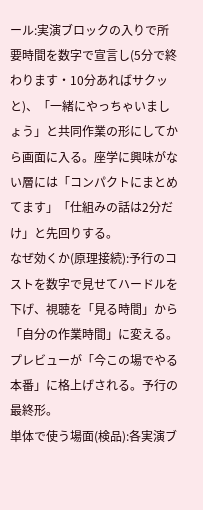ール:実演ブロックの入りで所要時間を数字で宣言し(5分で終わります・10分あればサクッと)、「一緒にやっちゃいましょう」と共同作業の形にしてから画面に入る。座学に興味がない層には「コンパクトにまとめてます」「仕組みの話は2分だけ」と先回りする。
なぜ効くか(原理接続):予行のコストを数字で見せてハードルを下げ、視聴を「見る時間」から「自分の作業時間」に変える。プレビューが「今この場でやる本番」に格上げされる。予行の最終形。
単体で使う場面(検品):各実演ブ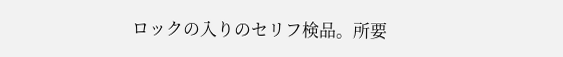ロックの入りのセリフ検品。所要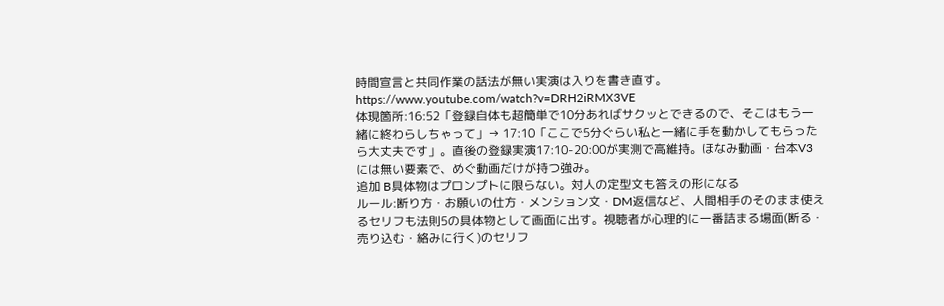時間宣言と共同作業の話法が無い実演は入りを書き直す。
https://www.youtube.com/watch?v=DRH2iRMX3VE
体現箇所:16:52「登録自体も超簡単で10分あればサクッとできるので、そこはもう一緒に終わらしちゃって」→ 17:10「ここで5分ぐらい私と一緒に手を動かしてもらったら大丈夫です」。直後の登録実演17:10-20:00が実測で高維持。ほなみ動画・台本V3には無い要素で、めぐ動画だけが持つ強み。
追加 B具体物はプロンプトに限らない。対人の定型文も答えの形になる
ルール:断り方・お願いの仕方・メンション文・DM返信など、人間相手のそのまま使えるセリフも法則5の具体物として画面に出す。視聴者が心理的に一番詰まる場面(断る・売り込む・絡みに行く)のセリフ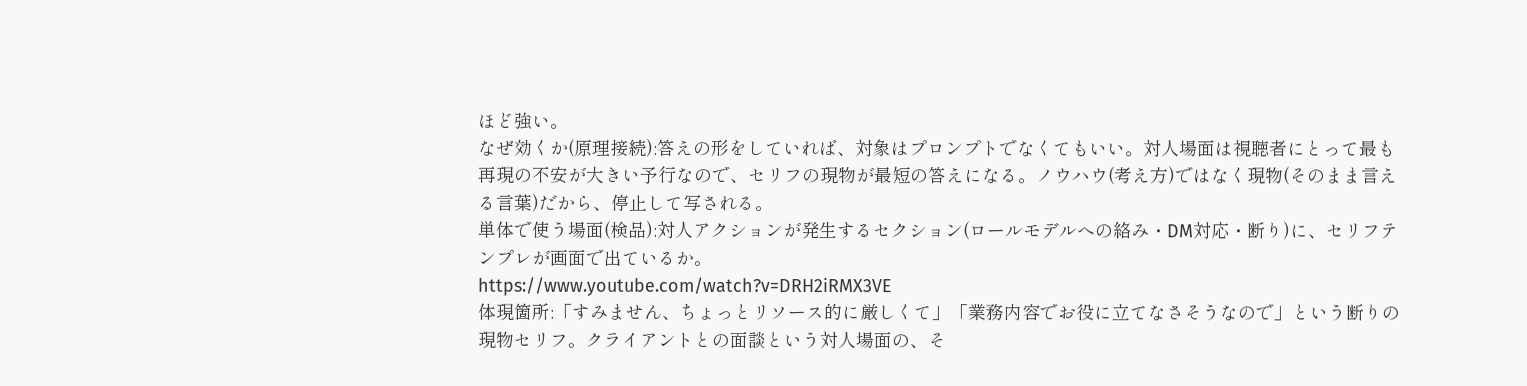ほど強い。
なぜ効くか(原理接続):答えの形をしていれば、対象はプロンプトでなくてもいい。対人場面は視聴者にとって最も再現の不安が大きい予行なので、セリフの現物が最短の答えになる。ノウハウ(考え方)ではなく現物(そのまま言える言葉)だから、停止して写される。
単体で使う場面(検品):対人アクションが発生するセクション(ロールモデルへの絡み・DM対応・断り)に、セリフテンプレが画面で出ているか。
https://www.youtube.com/watch?v=DRH2iRMX3VE
体現箇所:「すみません、ちょっとリソース的に厳しくて」「業務内容でお役に立てなさそうなので」という断りの現物セリフ。クライアントとの面談という対人場面の、そ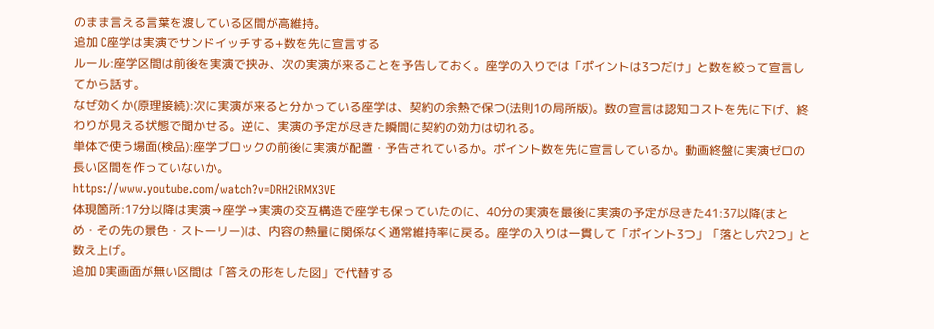のまま言える言葉を渡している区間が高維持。
追加 C座学は実演でサンドイッチする+数を先に宣言する
ルール:座学区間は前後を実演で挟み、次の実演が来ることを予告しておく。座学の入りでは「ポイントは3つだけ」と数を絞って宣言してから話す。
なぜ効くか(原理接続):次に実演が来ると分かっている座学は、契約の余熱で保つ(法則1の局所版)。数の宣言は認知コストを先に下げ、終わりが見える状態で聞かせる。逆に、実演の予定が尽きた瞬間に契約の効力は切れる。
単体で使う場面(検品):座学ブロックの前後に実演が配置・予告されているか。ポイント数を先に宣言しているか。動画終盤に実演ゼロの長い区間を作っていないか。
https://www.youtube.com/watch?v=DRH2iRMX3VE
体現箇所:17分以降は実演→座学→実演の交互構造で座学も保っていたのに、40分の実演を最後に実演の予定が尽きた41:37以降(まとめ・その先の景色・ストーリー)は、内容の熱量に関係なく通常維持率に戻る。座学の入りは一貫して「ポイント3つ」「落とし穴2つ」と数え上げ。
追加 D実画面が無い区間は「答えの形をした図」で代替する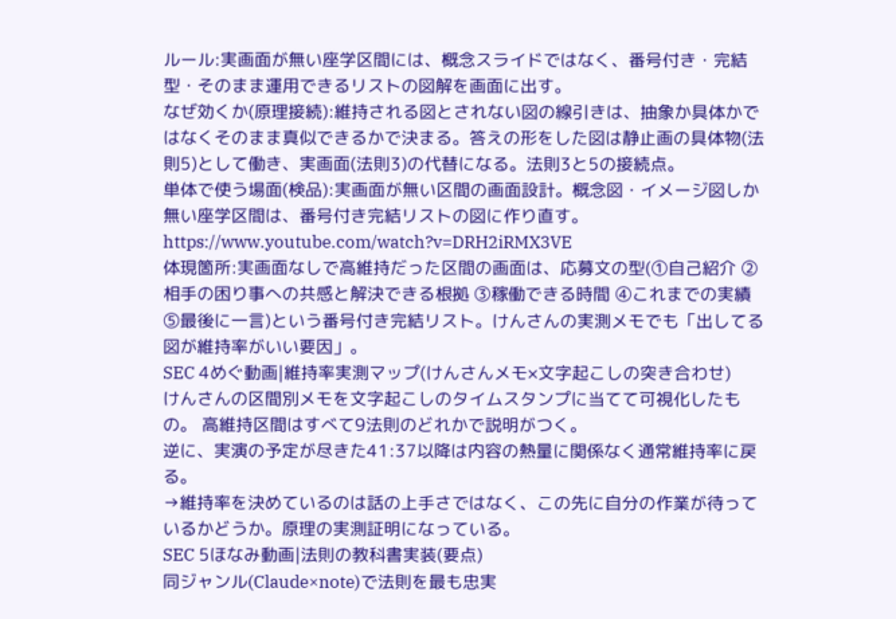ルール:実画面が無い座学区間には、概念スライドではなく、番号付き・完結型・そのまま運用できるリストの図解を画面に出す。
なぜ効くか(原理接続):維持される図とされない図の線引きは、抽象か具体かではなくそのまま真似できるかで決まる。答えの形をした図は静止画の具体物(法則5)として働き、実画面(法則3)の代替になる。法則3と5の接続点。
単体で使う場面(検品):実画面が無い区間の画面設計。概念図・イメージ図しか無い座学区間は、番号付き完結リストの図に作り直す。
https://www.youtube.com/watch?v=DRH2iRMX3VE
体現箇所:実画面なしで高維持だった区間の画面は、応募文の型(①自己紹介 ②相手の困り事への共感と解決できる根拠 ③稼働できる時間 ④これまでの実績 ⑤最後に一言)という番号付き完結リスト。けんさんの実測メモでも「出してる図が維持率がいい要因」。
SEC 4めぐ動画|維持率実測マップ(けんさんメモ×文字起こしの突き合わせ)
けんさんの区間別メモを文字起こしのタイムスタンプに当てて可視化したもの。 高維持区間はすべて9法則のどれかで説明がつく。
逆に、実演の予定が尽きた41:37以降は内容の熱量に関係なく通常維持率に戻る。
→維持率を決めているのは話の上手さではなく、この先に自分の作業が待っているかどうか。原理の実測証明になっている。
SEC 5ほなみ動画|法則の教科書実装(要点)
同ジャンル(Claude×note)で法則を最も忠実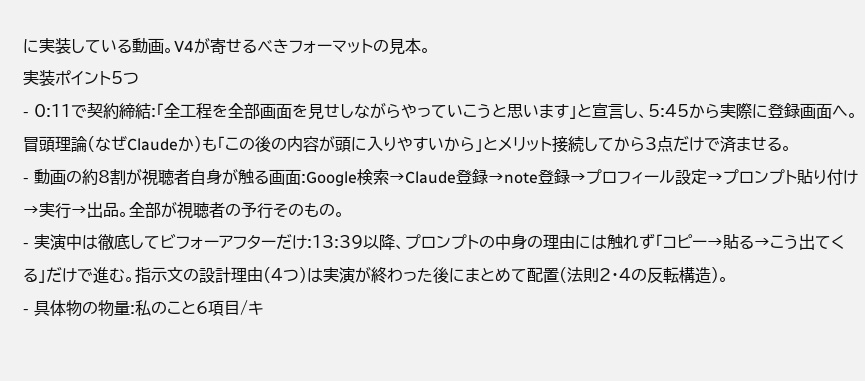に実装している動画。V4が寄せるべきフォーマットの見本。
実装ポイント5つ
- 0:11で契約締結:「全工程を全部画面を見せしながらやっていこうと思います」と宣言し、5:45から実際に登録画面へ。冒頭理論(なぜClaudeか)も「この後の内容が頭に入りやすいから」とメリット接続してから3点だけで済ませる。
- 動画の約8割が視聴者自身が触る画面:Google検索→Claude登録→note登録→プロフィール設定→プロンプト貼り付け→実行→出品。全部が視聴者の予行そのもの。
- 実演中は徹底してビフォーアフターだけ:13:39以降、プロンプトの中身の理由には触れず「コピー→貼る→こう出てくる」だけで進む。指示文の設計理由(4つ)は実演が終わった後にまとめて配置(法則2・4の反転構造)。
- 具体物の物量:私のこと6項目/キ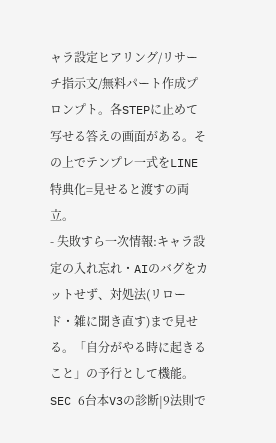ャラ設定ヒアリング/リサーチ指示文/無料パート作成プロンプト。各STEPに止めて写せる答えの画面がある。その上でテンプレ一式をLINE特典化=見せると渡すの両立。
- 失敗すら一次情報:キャラ設定の入れ忘れ・AIのバグをカットせず、対処法(リロード・雑に聞き直す)まで見せる。「自分がやる時に起きること」の予行として機能。
SEC 6台本V3の診断|9法則で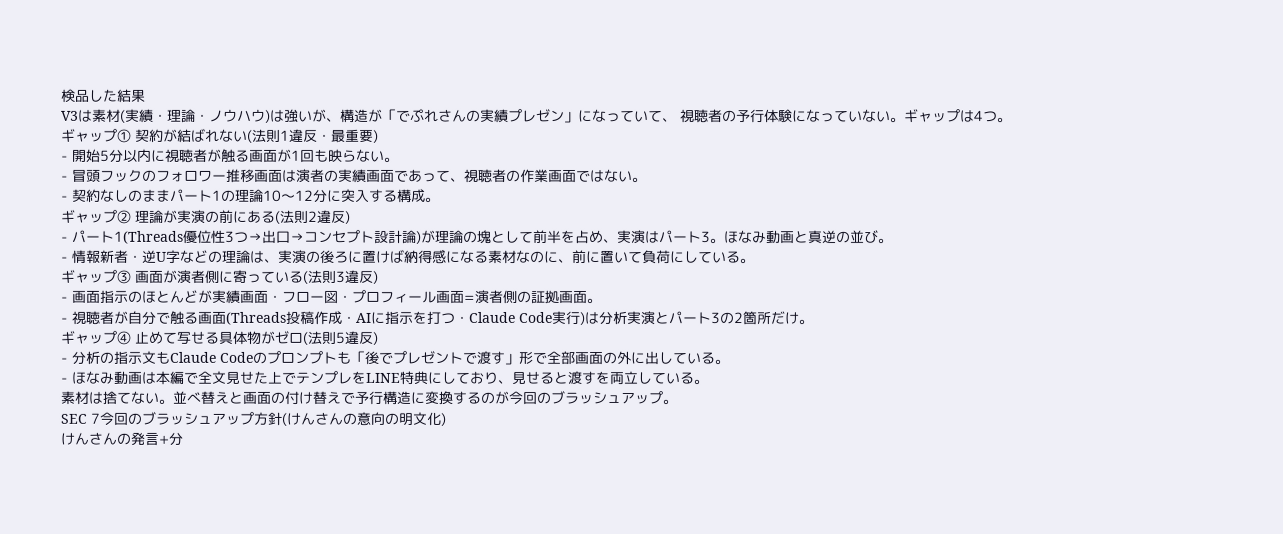検品した結果
V3は素材(実績・理論・ノウハウ)は強いが、構造が「でぷれさんの実績プレゼン」になっていて、 視聴者の予行体験になっていない。ギャップは4つ。
ギャップ① 契約が結ばれない(法則1違反・最重要)
- 開始5分以内に視聴者が触る画面が1回も映らない。
- 冒頭フックのフォロワー推移画面は演者の実績画面であって、視聴者の作業画面ではない。
- 契約なしのままパート1の理論10〜12分に突入する構成。
ギャップ② 理論が実演の前にある(法則2違反)
- パート1(Threads優位性3つ→出口→コンセプト設計論)が理論の塊として前半を占め、実演はパート3。ほなみ動画と真逆の並び。
- 情報新者・逆U字などの理論は、実演の後ろに置けば納得感になる素材なのに、前に置いて負荷にしている。
ギャップ③ 画面が演者側に寄っている(法則3違反)
- 画面指示のほとんどが実績画面・フロー図・プロフィール画面=演者側の証拠画面。
- 視聴者が自分で触る画面(Threads投稿作成・AIに指示を打つ・Claude Code実行)は分析実演とパート3の2箇所だけ。
ギャップ④ 止めて写せる具体物がゼロ(法則5違反)
- 分析の指示文もClaude Codeのプロンプトも「後でプレゼントで渡す」形で全部画面の外に出している。
- ほなみ動画は本編で全文見せた上でテンプレをLINE特典にしており、見せると渡すを両立している。
素材は捨てない。並べ替えと画面の付け替えで予行構造に変換するのが今回のブラッシュアップ。
SEC 7今回のブラッシュアップ方針(けんさんの意向の明文化)
けんさんの発言+分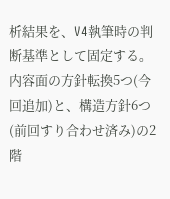析結果を、V4執筆時の判断基準として固定する。 内容面の方針転換5つ(今回追加)と、構造方針6つ(前回すり合わせ済み)の2階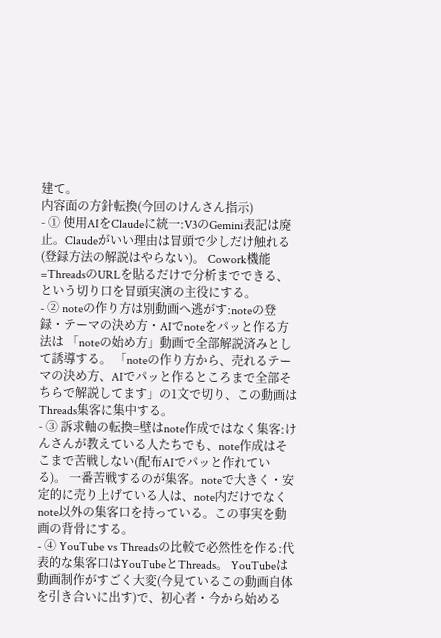建て。
内容面の方針転換(今回のけんさん指示)
- ① 使用AIをClaudeに統一:V3のGemini表記は廃止。Claudeがいい理由は冒頭で少しだけ触れる(登録方法の解説はやらない)。 Cowork機能=ThreadsのURLを貼るだけで分析までできる、という切り口を冒頭実演の主役にする。
- ② noteの作り方は別動画へ逃がす:noteの登録・テーマの決め方・AIでnoteをパッと作る方法は 「noteの始め方」動画で全部解説済みとして誘導する。 「noteの作り方から、売れるテーマの決め方、AIでパッと作るところまで全部そちらで解説してます」の1文で切り、この動画はThreads集客に集中する。
- ③ 訴求軸の転換=壁はnote作成ではなく集客:けんさんが教えている人たちでも、note作成はそこまで苦戦しない(配布AIでパッと作れている)。 一番苦戦するのが集客。noteで大きく・安定的に売り上げている人は、note内だけでなくnote以外の集客口を持っている。この事実を動画の背骨にする。
- ④ YouTube vs Threadsの比較で必然性を作る:代表的な集客口はYouTubeとThreads。 YouTubeは動画制作がすごく大変(今見ているこの動画自体を引き合いに出す)で、初心者・今から始める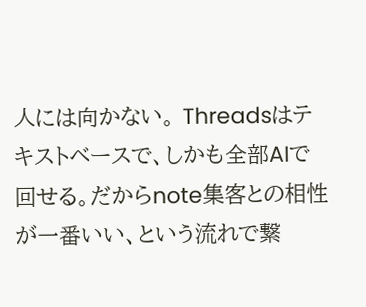人には向かない。 Threadsはテキストベースで、しかも全部AIで回せる。だからnote集客との相性が一番いい、という流れで繋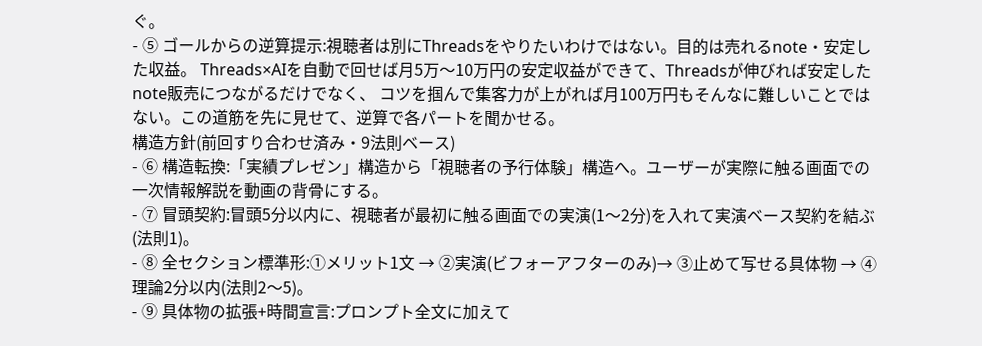ぐ。
- ⑤ ゴールからの逆算提示:視聴者は別にThreadsをやりたいわけではない。目的は売れるnote・安定した収益。 Threads×AIを自動で回せば月5万〜10万円の安定収益ができて、Threadsが伸びれば安定したnote販売につながるだけでなく、 コツを掴んで集客力が上がれば月100万円もそんなに難しいことではない。この道筋を先に見せて、逆算で各パートを聞かせる。
構造方針(前回すり合わせ済み・9法則ベース)
- ⑥ 構造転換:「実績プレゼン」構造から「視聴者の予行体験」構造へ。ユーザーが実際に触る画面での一次情報解説を動画の背骨にする。
- ⑦ 冒頭契約:冒頭5分以内に、視聴者が最初に触る画面での実演(1〜2分)を入れて実演ベース契約を結ぶ(法則1)。
- ⑧ 全セクション標準形:①メリット1文 → ②実演(ビフォーアフターのみ)→ ③止めて写せる具体物 → ④理論2分以内(法則2〜5)。
- ⑨ 具体物の拡張+時間宣言:プロンプト全文に加えて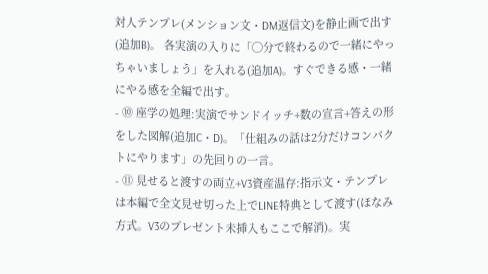対人テンプレ(メンション文・DM返信文)を静止画で出す(追加B)。 各実演の入りに「◯分で終わるので一緒にやっちゃいましょう」を入れる(追加A)。すぐできる感・一緒にやる感を全編で出す。
- ⑩ 座学の処理:実演でサンドイッチ+数の宣言+答えの形をした図解(追加C・D)。「仕組みの話は2分だけコンパクトにやります」の先回りの一言。
- ⑪ 見せると渡すの両立+V3資産温存:指示文・テンプレは本編で全文見せ切った上でLINE特典として渡す(ほなみ方式。V3のプレゼント未挿入もここで解消)。実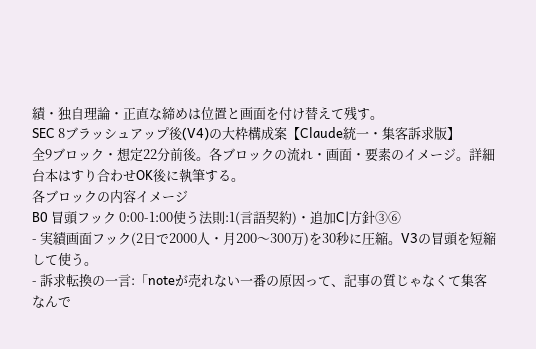績・独自理論・正直な締めは位置と画面を付け替えて残す。
SEC 8ブラッシュアップ後(V4)の大枠構成案【Claude統一・集客訴求版】
全9ブロック・想定22分前後。各ブロックの流れ・画面・要素のイメージ。詳細台本はすり合わせOK後に執筆する。
各ブロックの内容イメージ
B0 冒頭フック 0:00-1:00使う法則:1(言語契約)・追加C|方針③⑥
- 実績画面フック(2日で2000人・月200〜300万)を30秒に圧縮。V3の冒頭を短縮して使う。
- 訴求転換の一言:「noteが売れない一番の原因って、記事の質じゃなくて集客なんで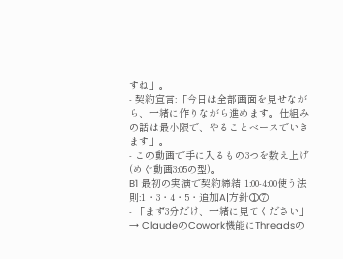すね」。
- 契約宣言:「今日は全部画面を見せながら、一緒に作りながら進めます。仕組みの話は最小限で、やることベースでいきます」。
- この動画で手に入るもの3つを数え上げ(めぐ動画3:05の型)。
B1 最初の実演で契約締結 1:00-4:00使う法則:1・3・4・5・追加A|方針①⑦
- 「まず3分だけ、一緒に見てください」→ ClaudeのCowork機能にThreadsの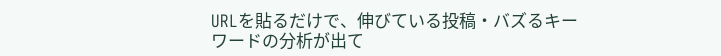URLを貼るだけで、伸びている投稿・バズるキーワードの分析が出て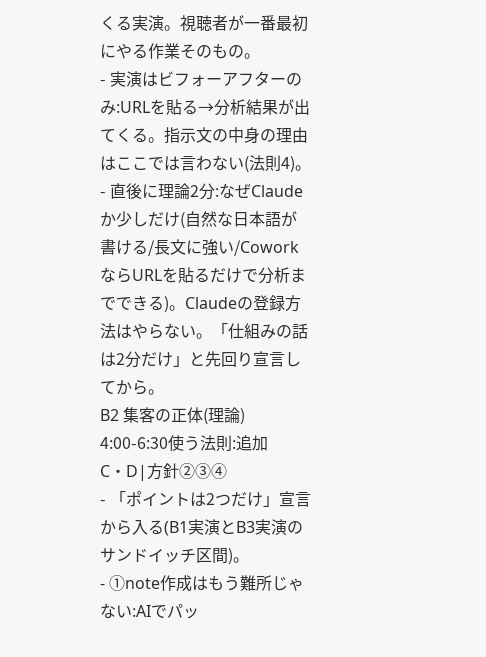くる実演。視聴者が一番最初にやる作業そのもの。
- 実演はビフォーアフターのみ:URLを貼る→分析結果が出てくる。指示文の中身の理由はここでは言わない(法則4)。
- 直後に理論2分:なぜClaudeか少しだけ(自然な日本語が書ける/長文に強い/CoworkならURLを貼るだけで分析までできる)。Claudeの登録方法はやらない。「仕組みの話は2分だけ」と先回り宣言してから。
B2 集客の正体(理論) 4:00-6:30使う法則:追加C・D|方針②③④
- 「ポイントは2つだけ」宣言から入る(B1実演とB3実演のサンドイッチ区間)。
- ①note作成はもう難所じゃない:AIでパッ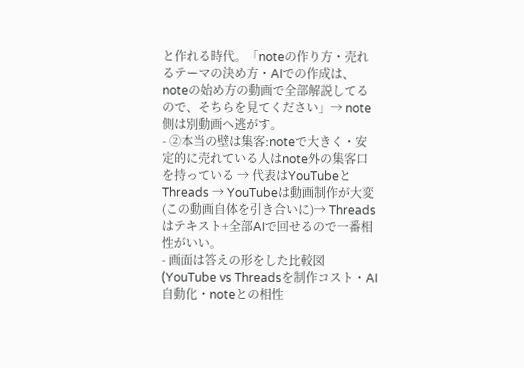と作れる時代。「noteの作り方・売れるテーマの決め方・AIでの作成は、noteの始め方の動画で全部解説してるので、そちらを見てください」→ note側は別動画へ逃がす。
- ②本当の壁は集客:noteで大きく・安定的に売れている人はnote外の集客口を持っている → 代表はYouTubeとThreads → YouTubeは動画制作が大変(この動画自体を引き合いに)→ Threadsはテキスト+全部AIで回せるので一番相性がいい。
- 画面は答えの形をした比較図(YouTube vs Threadsを制作コスト・AI自動化・noteとの相性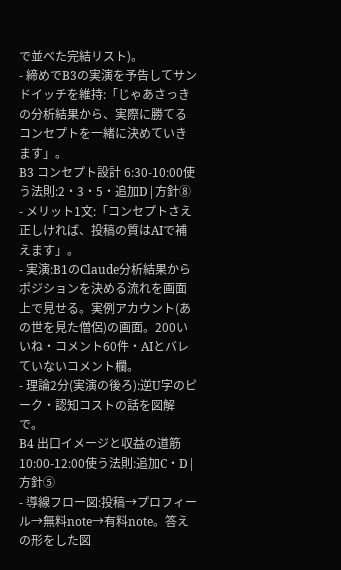で並べた完結リスト)。
- 締めでB3の実演を予告してサンドイッチを維持:「じゃあさっきの分析結果から、実際に勝てるコンセプトを一緒に決めていきます」。
B3 コンセプト設計 6:30-10:00使う法則:2・3・5・追加D|方針⑧
- メリット1文:「コンセプトさえ正しければ、投稿の質はAIで補えます」。
- 実演:B1のClaude分析結果からポジションを決める流れを画面上で見せる。実例アカウント(あの世を見た僧侶)の画面。200いいね・コメント60件・AIとバレていないコメント欄。
- 理論2分(実演の後ろ):逆U字のピーク・認知コストの話を図解で。
B4 出口イメージと収益の道筋 10:00-12:00使う法則:追加C・D|方針⑤
- 導線フロー図:投稿→プロフィール→無料note→有料note。答えの形をした図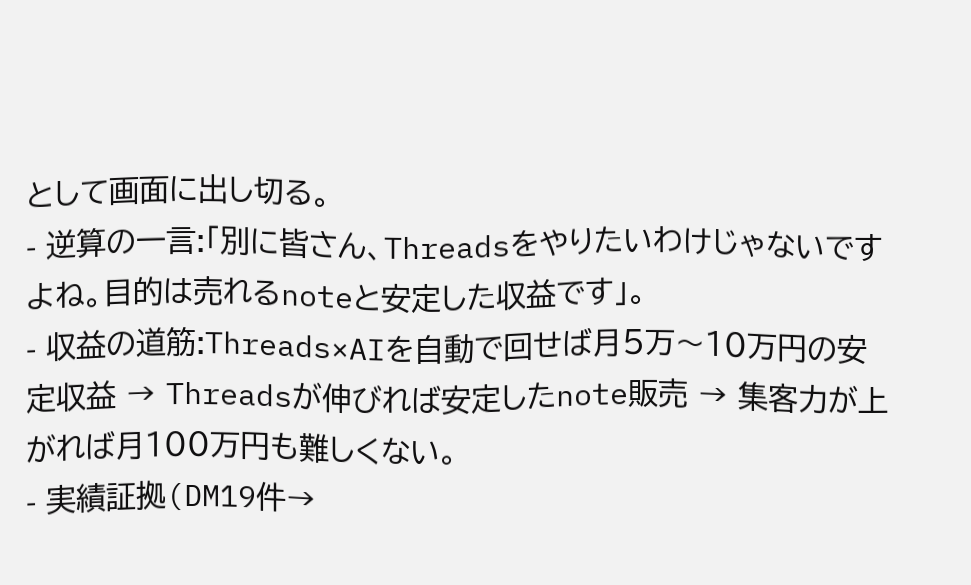として画面に出し切る。
- 逆算の一言:「別に皆さん、Threadsをやりたいわけじゃないですよね。目的は売れるnoteと安定した収益です」。
- 収益の道筋:Threads×AIを自動で回せば月5万〜10万円の安定収益 → Threadsが伸びれば安定したnote販売 → 集客力が上がれば月100万円も難しくない。
- 実績証拠(DM19件→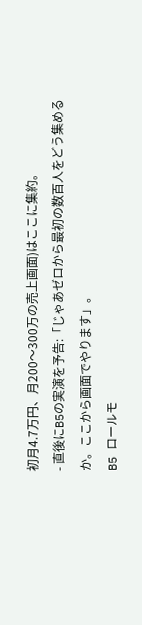初月4.7万円、月200〜300万の売上画面)はここに集約。
- 直後にB5の実演を予告:「じゃあゼロから最初の数百人をどう集めるか。ここから画面でやります」。
B5 ロールモ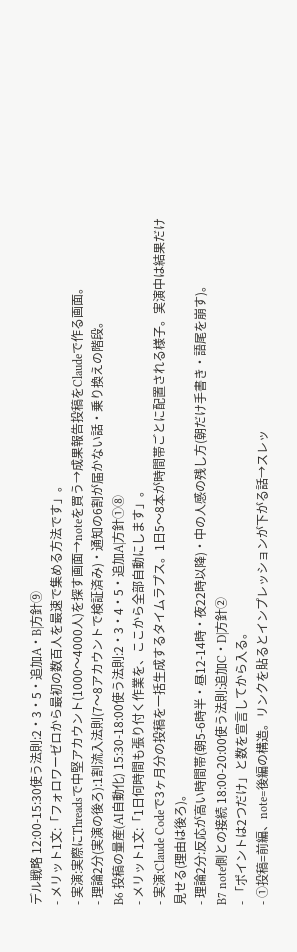デル戦略 12:00-15:30使う法則:2・3・5・追加A・B|方針⑨
- メリット1文:「フォロワーゼロから最初の数百人を最速で集める方法です」。
- 実演:実際にThreadsで中堅アカウント(1000〜4000人)を探す画面→noteを買う→成果報告投稿をClaudeで作る画面。
- 理論2分(実演の後ろ):1割流入法則(7〜8アカウントで検証済み)・通知の6割が届かない話・乗り換えの階段。
B6 投稿の量産(AI自動化) 15:30-18:00使う法則:2・3・4・5・追加A|方針①⑧
- メリット1文:「1日何時間も張り付く作業を、ここから全部自動にします」。
- 実演:Claude Codeで3ヶ月分の投稿を一括生成するタイムラプス。1日5〜8本が時間帯ごとに配置される様子。実演中は結果だけ見せる(理由は後ろ)。
- 理論2分:反応が高い時間帯(朝5-6時半・昼12-14時・夜22時以降)・中の人感の残し方(朝だけ手書き・語尾を崩す)。
B7 note側との接続 18:00-20:00使う法則:追加C・D|方針②
- 「ポイントは2つだけ」と数を宣言してから入る。
- ①投稿=前編、note=後編の構造。リンクを貼るとインプレッションが下がる話→スレッ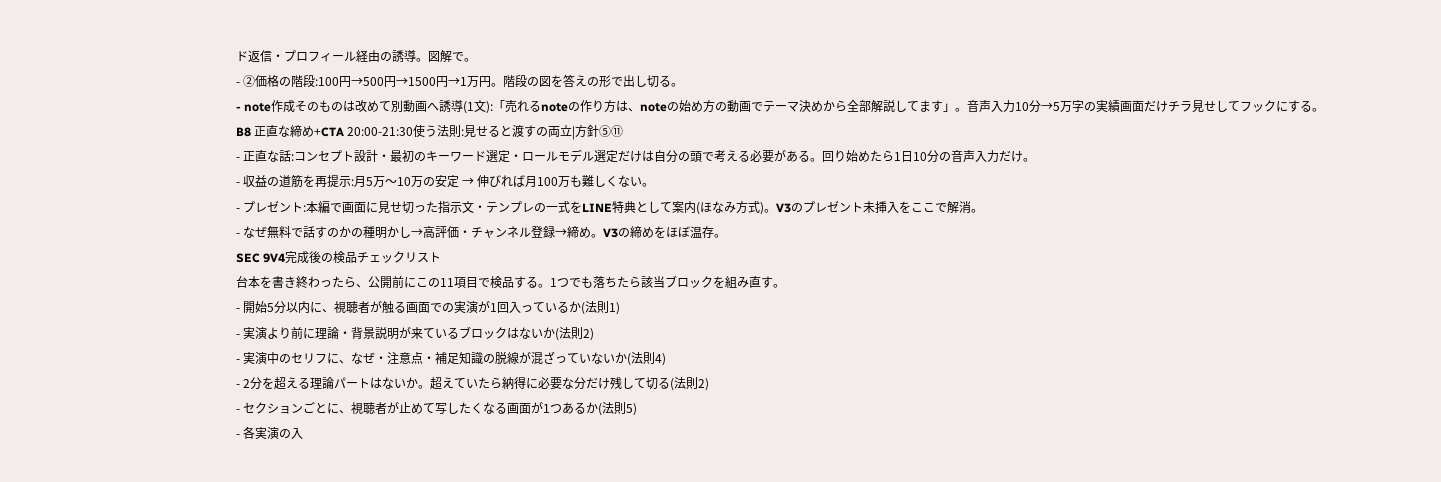ド返信・プロフィール経由の誘導。図解で。
- ②価格の階段:100円→500円→1500円→1万円。階段の図を答えの形で出し切る。
- note作成そのものは改めて別動画へ誘導(1文):「売れるnoteの作り方は、noteの始め方の動画でテーマ決めから全部解説してます」。音声入力10分→5万字の実績画面だけチラ見せしてフックにする。
B8 正直な締め+CTA 20:00-21:30使う法則:見せると渡すの両立|方針⑤⑪
- 正直な話:コンセプト設計・最初のキーワード選定・ロールモデル選定だけは自分の頭で考える必要がある。回り始めたら1日10分の音声入力だけ。
- 収益の道筋を再提示:月5万〜10万の安定 → 伸びれば月100万も難しくない。
- プレゼント:本編で画面に見せ切った指示文・テンプレの一式をLINE特典として案内(ほなみ方式)。V3のプレゼント未挿入をここで解消。
- なぜ無料で話すのかの種明かし→高評価・チャンネル登録→締め。V3の締めをほぼ温存。
SEC 9V4完成後の検品チェックリスト
台本を書き終わったら、公開前にこの11項目で検品する。1つでも落ちたら該当ブロックを組み直す。
- 開始5分以内に、視聴者が触る画面での実演が1回入っているか(法則1)
- 実演より前に理論・背景説明が来ているブロックはないか(法則2)
- 実演中のセリフに、なぜ・注意点・補足知識の脱線が混ざっていないか(法則4)
- 2分を超える理論パートはないか。超えていたら納得に必要な分だけ残して切る(法則2)
- セクションごとに、視聴者が止めて写したくなる画面が1つあるか(法則5)
- 各実演の入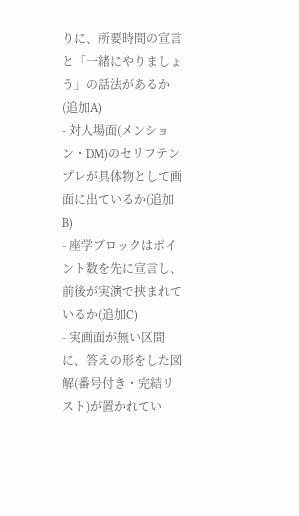りに、所要時間の宣言と「一緒にやりましょう」の話法があるか(追加A)
- 対人場面(メンション・DM)のセリフテンプレが具体物として画面に出ているか(追加B)
- 座学ブロックはポイント数を先に宣言し、前後が実演で挟まれているか(追加C)
- 実画面が無い区間に、答えの形をした図解(番号付き・完結リスト)が置かれてい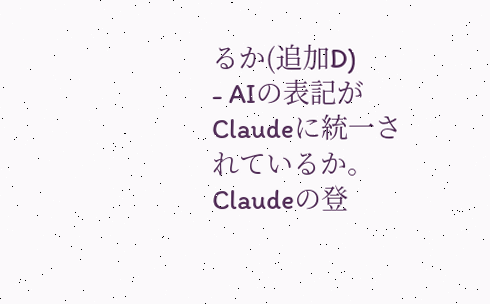るか(追加D)
- AIの表記がClaudeに統一されているか。Claudeの登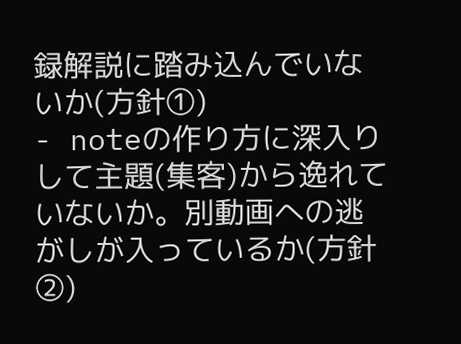録解説に踏み込んでいないか(方針①)
- noteの作り方に深入りして主題(集客)から逸れていないか。別動画への逃がしが入っているか(方針②)